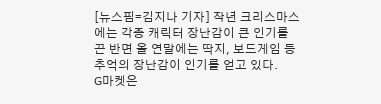[뉴스핌=김지나 기자] 작년 크리스마스에는 각종 캐릭터 장난감이 큰 인기를 끈 반면 올 연말에는 딱지, 보드게임 등 추억의 장난감이 인기를 얻고 있다.
G마켓은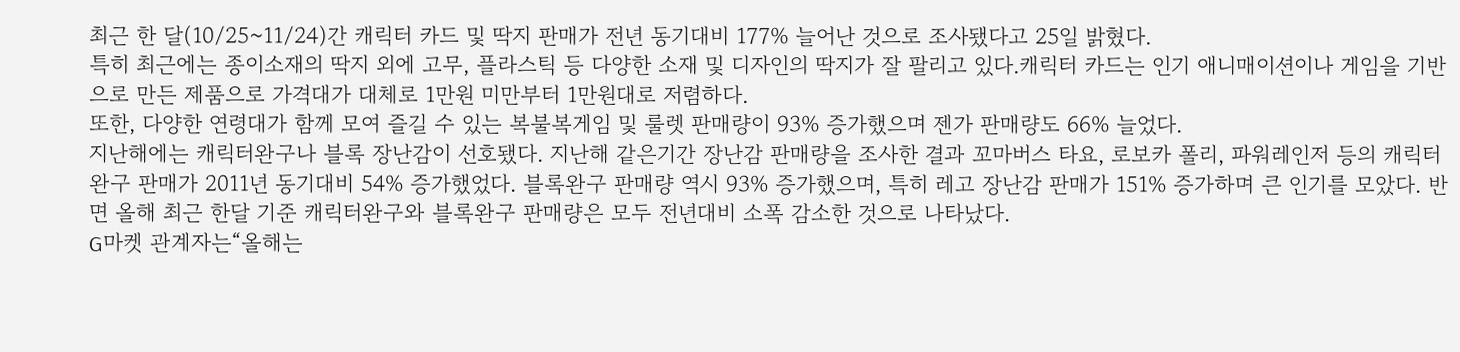최근 한 달(10/25~11/24)간 캐릭터 카드 및 딱지 판매가 전년 동기대비 177% 늘어난 것으로 조사됐다고 25일 밝혔다.
특히 최근에는 종이소재의 딱지 외에 고무, 플라스틱 등 다양한 소재 및 디자인의 딱지가 잘 팔리고 있다.캐릭터 카드는 인기 애니매이션이나 게임을 기반으로 만든 제품으로 가격대가 대체로 1만원 미만부터 1만원대로 저렴하다.
또한, 다양한 연령대가 함께 모여 즐길 수 있는 복불복게임 및 룰렛 판매량이 93% 증가했으며 젠가 판매량도 66% 늘었다.
지난해에는 캐릭터완구나 블록 장난감이 선호됐다. 지난해 같은기간 장난감 판매량을 조사한 결과 꼬마버스 타요, 로보카 폴리, 파워레인저 등의 캐릭터 완구 판매가 2011년 동기대비 54% 증가했었다. 블록완구 판매량 역시 93% 증가했으며, 특히 레고 장난감 판매가 151% 증가하며 큰 인기를 모았다. 반면 올해 최근 한달 기준 캐릭터완구와 블록완구 판매량은 모두 전년대비 소폭 감소한 것으로 나타났다.
G마켓 관계자는“올해는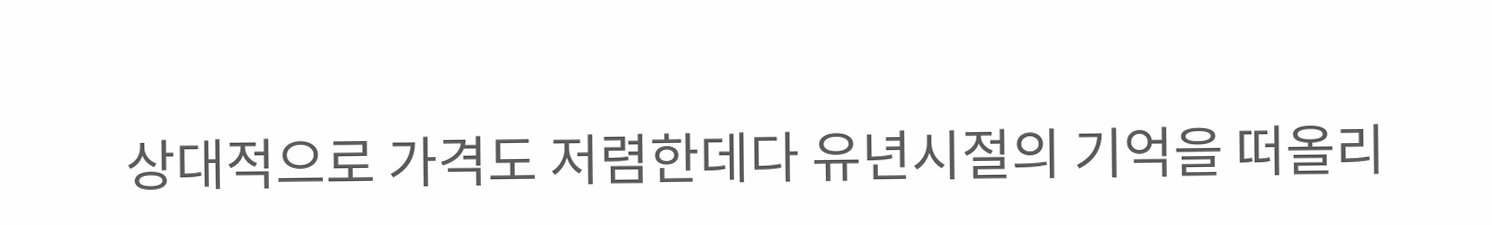상대적으로 가격도 저렴한데다 유년시절의 기억을 떠올리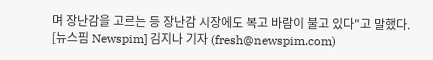며 장난감을 고르는 등 장난감 시장에도 복고 바람이 불고 있다"고 말했다.
[뉴스핌 Newspim] 김지나 기자 (fresh@newspim.com)